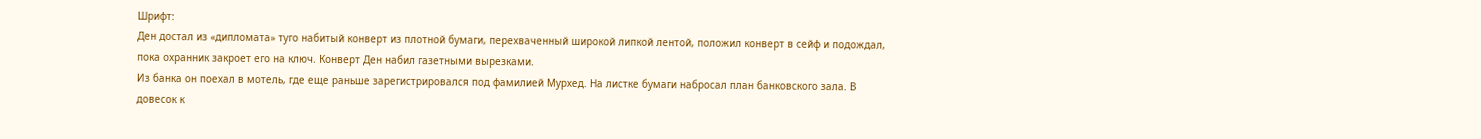Шрифт:
Ден достал из «дипломата» туго набитый конверт из плотной бумаги, перехваченный широкой липкой лентой, положил конверт в сейф и подождал, пока охранник закроет его на ключ. Конверт Ден набил газетными вырезками.
Из банка он поехал в мотель, где еще раньше зарегистрировался под фамилией Мурхед. На листке бумаги набросал план банковского зала. В довесок к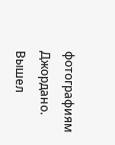фотографиям Джордано.
Вышел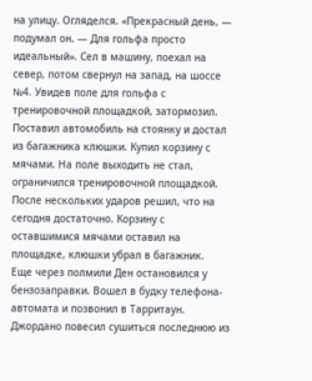на улицу. Огляделся. «Прекрасный день, — подумал он. — Для гольфа просто идеальный». Сел в машину, поехал на север, потом свернул на запад, на шоссе №4. Увидев поле для гольфа с тренировочной площадкой, затормозил. Поставил автомобиль на стоянку и достал из багажника клюшки. Купил корзину с мячами. На поле выходить не стал, ограничился тренировочной площадкой. После нескольких ударов решил, что на сегодня достаточно. Корзину с оставшимися мячами оставил на площадке, клюшки убрал в багажник.
Еще через полмили Ден остановился у бензозаправки. Вошел в будку телефона-автомата и позвонил в Тарритаун.
Джордано повесил сушиться последнюю из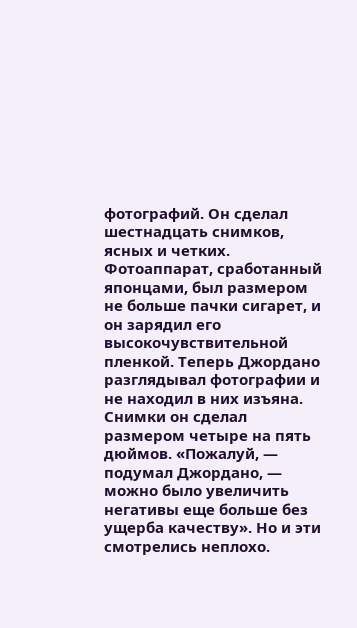фотографий. Он сделал шестнадцать снимков, ясных и четких. Фотоаппарат, сработанный японцами, был размером не больше пачки сигарет, и он зарядил его высокочувствительной пленкой. Теперь Джордано разглядывал фотографии и не находил в них изъяна. Снимки он сделал размером четыре на пять дюймов. «Пожалуй, — подумал Джордано, — можно было увеличить негативы еще больше без ущерба качеству». Но и эти смотрелись неплохо.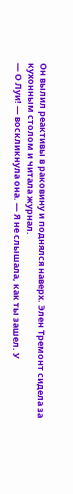Он вылил реактивы в раковину и поднялся наверх. Элен Тремонт сидела за кухонным столом и читала журнал.
— О Луи! — воскликнула она. — Я не слышала, как ты зашел. У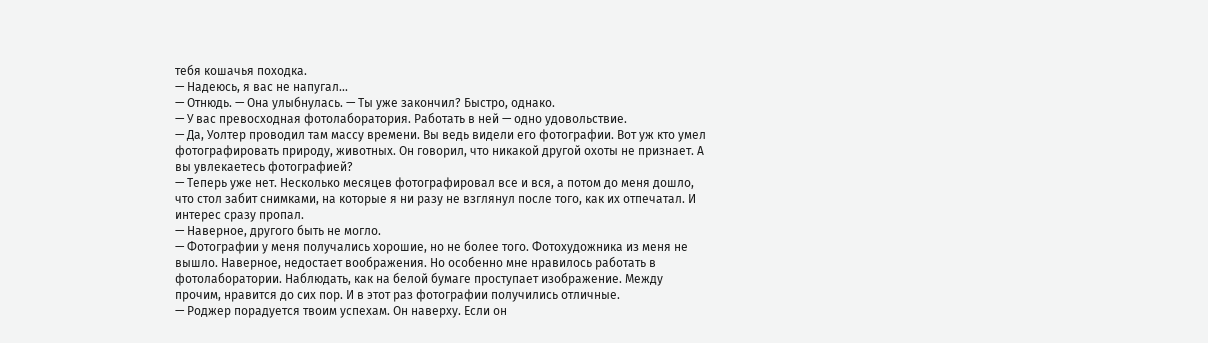тебя кошачья походка.
— Надеюсь, я вас не напугал...
— Отнюдь. — Она улыбнулась. — Ты уже закончил? Быстро, однако.
— У вас превосходная фотолаборатория. Работать в ней — одно удовольствие.
— Да, Уолтер проводил там массу времени. Вы ведь видели его фотографии. Вот уж кто умел фотографировать природу, животных. Он говорил, что никакой другой охоты не признает. А вы увлекаетесь фотографией?
— Теперь уже нет. Несколько месяцев фотографировал все и вся, а потом до меня дошло, что стол забит снимками, на которые я ни разу не взглянул после того, как их отпечатал. И интерес сразу пропал.
— Наверное, другого быть не могло.
— Фотографии у меня получались хорошие, но не более того. Фотохудожника из меня не вышло. Наверное, недостает воображения. Но особенно мне нравилось работать в фотолаборатории. Наблюдать, как на белой бумаге проступает изображение. Между прочим, нравится до сих пор. И в этот раз фотографии получились отличные.
— Роджер порадуется твоим успехам. Он наверху. Если он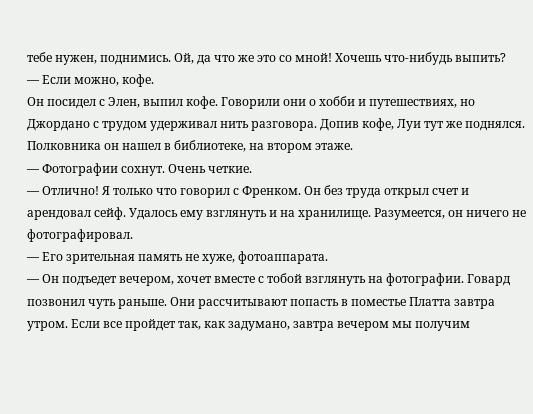тебе нужен, поднимись. Ой, да что же это со мной! Хочешь что-нибудь выпить?
— Если можно, кофе.
Он посидел с Элен, выпил кофе. Говорили они о хобби и путешествиях, но Джордано с трудом удерживал нить разговора. Допив кофе, Луи тут же поднялся. Полковника он нашел в библиотеке, на втором этаже.
— Фотографии сохнут. Очень четкие.
— Отлично! Я только что говорил с Френком. Он без труда открыл счет и арендовал сейф. Удалось ему взглянуть и на хранилище. Разумеется, он ничего не фотографировал.
— Его зрительная память не хуже, фотоаппарата.
— Он подъедет вечером, хочет вместе с тобой взглянуть на фотографии. Говард позвонил чуть раньше. Они рассчитывают попасть в поместье Платта завтра утром. Если все пройдет так, как задумано, завтра вечером мы получим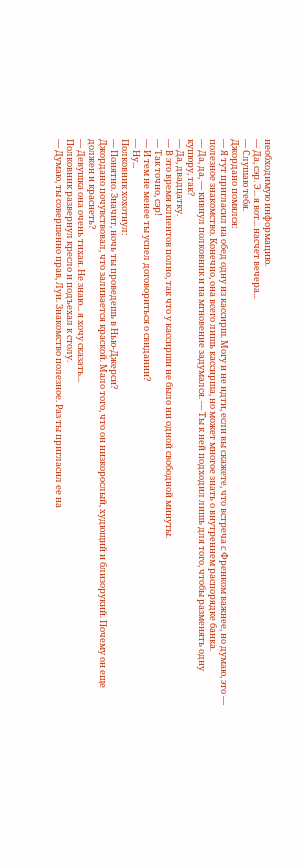необходимую информацию.
— Да, сэр. Э... я вот... насчет вечера...
— Слушаю тебя.
Джордано помялся:
— Я тут пригласил на обед одну из кассирш. Могу и не идти, если вы скажете, что встреча с Френком важнее, но думаю, это — полезное знакомство. Конечно, она всего лишь кассирша, но может многое знать о внутреннем распорядке банка.
— Да, да, — кивнул полковник и на мгновение задумался. — Ты к ней подходил лишь для того, чтобы разменять одну купюру, так?
— Да, двадцатку.
— В это время клиентов полно, так что у кассирши не было ни одной свободной минуты.
— Так точно, сэр!
— И тем не менее ты успел договориться о свидании?
— Ну...
Полковник хохотнул:
— Понятно. Значит, ночь ты проведешь в Нью-Джерси?
Джордано почувствовал, что заливается краской. Мало того, что он низкорослый, худющий и близорукий. Почему он еще должен и краснеть?
— Девушка она очень тихая. Не знаю... я хочу сказать...
Полковник развернул кресло и подъехал к столу.
— Думаю, ты совершенно прав, Луи. Знакомство полезное. Раз ты пригласил ее на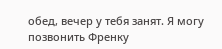обед, вечер у тебя занят. Я могу позвонить Френку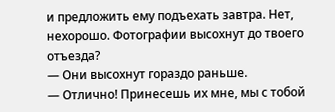и предложить ему подъехать завтра. Нет, нехорошо. Фотографии высохнут до твоего отъезда?
— Они высохнут гораздо раньше.
— Отлично! Принесешь их мне, мы с тобой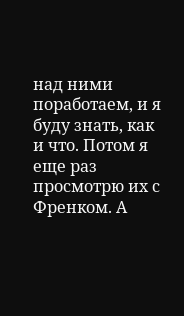над ними поработаем, и я буду знать, как и что. Потом я еще раз просмотрю их с Френком. А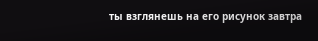ты взглянешь на его рисунок завтра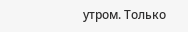утром. Только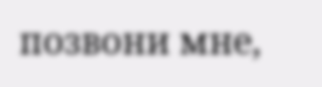позвони мне,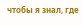чтобы я знал, где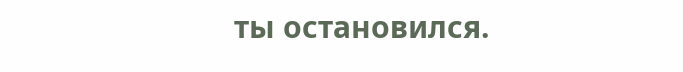ты остановился.